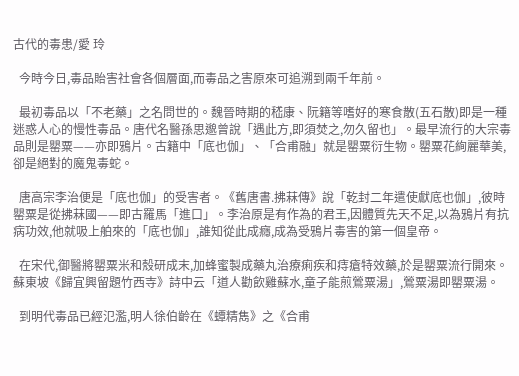古代的毒患/愛 玲

  今時今日,毒品貽害社會各個層面,而毒品之害原來可追溯到兩千年前。

  最初毒品以「不老藥」之名問世的。魏晉時期的嵇康、阮籍等嗜好的寒食散(五石散)即是一種迷惑人心的慢性毒品。唐代名醫孫思邈曾說「遇此方,即須焚之,勿久留也」。最早流行的大宗毒品則是罌粟——亦即鴉片。古籍中「底也伽」、「合甫融」就是罌粟衍生物。罌粟花絢麗華美,卻是絕對的魔鬼毒蛇。

  唐高宗李治便是「底也伽」的受害者。《舊唐書.拂菻傳》說「乾封二年遣使獻底也伽」,彼時罌粟是從拂菻國——即古羅馬「進口」。李治原是有作為的君王,因體質先天不足,以為鴉片有抗病功效,他就吸上舶來的「底也伽」,誰知從此成癮,成為受鴉片毒害的第一個皇帝。

  在宋代,御醫將罌粟米和殼研成末,加蜂蜜製成藥丸治療痢疾和痔瘡特效藥,於是罌粟流行開來。蘇東坡《歸宜興留題竹西寺》詩中云「道人勸飲雞蘇水,童子能煎鶯粟湯」,鶯粟湯即罌粟湯。

  到明代毒品已經氾濫,明人徐伯齡在《蟫精雋》之《合甫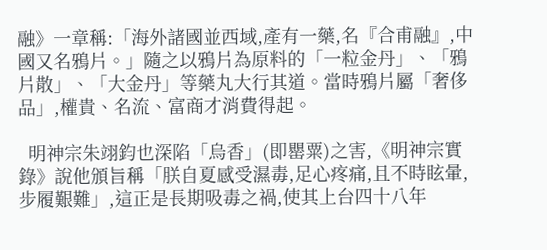融》一章稱:「海外諸國並西域,產有一藥,名『合甫融』,中國又名鴉片。」隨之以鴉片為原料的「一粒金丹」、「鴉片散」、「大金丹」等藥丸大行其道。當時鴉片屬「奢侈品」,權貴、名流、富商才消費得起。

  明神宗朱翊鈞也深陷「烏香」(即罌粟)之害,《明神宗實錄》說他頒旨稱「朕自夏感受濕毒,足心疼痛,且不時眩暈,步履艱難」,這正是長期吸毒之禍,使其上台四十八年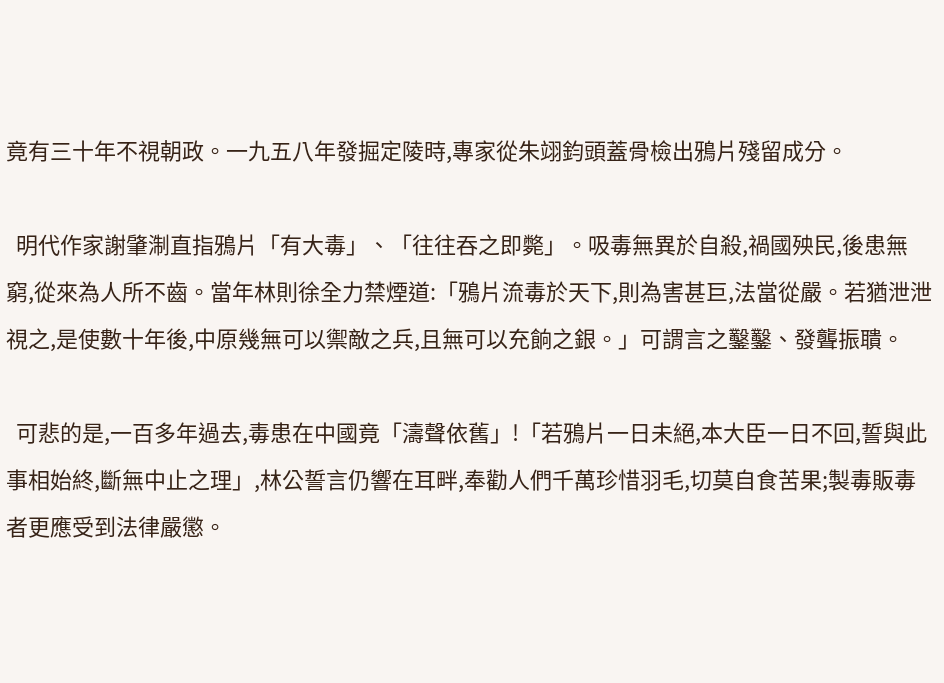竟有三十年不視朝政。一九五八年發掘定陵時,專家從朱翊鈞頭蓋骨檢出鴉片殘留成分。

  明代作家謝肇淛直指鴉片「有大毒」、「往往吞之即斃」。吸毒無異於自殺,禍國殃民,後患無窮,從來為人所不齒。當年林則徐全力禁煙道:「鴉片流毒於天下,則為害甚巨,法當從嚴。若猶泄泄視之,是使數十年後,中原幾無可以禦敵之兵,且無可以充餉之銀。」可謂言之鑿鑿、發聾振聵。

  可悲的是,一百多年過去,毒患在中國竟「濤聲依舊」!「若鴉片一日未絕,本大臣一日不回,誓與此事相始終,斷無中止之理」,林公誓言仍響在耳畔,奉勸人們千萬珍惜羽毛,切莫自食苦果;製毒販毒者更應受到法律嚴懲。